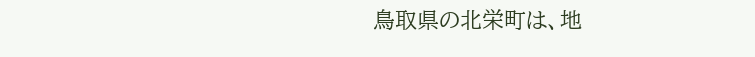鳥取県の北栄町は、地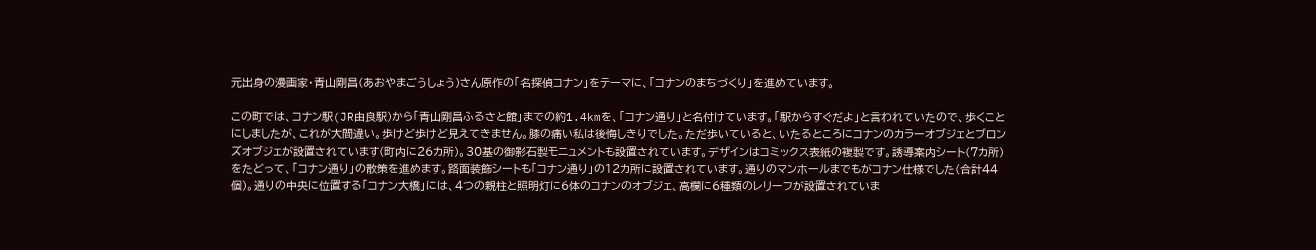元出身の漫画家・青山剛昌(あおやまごうしょう)さん原作の「名探偵コナン」をテーマに、「コナンのまちづくり」を進めています。

この町では、コナン駅(JR由良駅)から「青山剛昌ふるさと館」までの約1.4kmを、「コナン通り」と名付けています。「駅からすぐだよ」と言われていたので、歩くことにしましたが、これが大間違い。歩けど歩けど見えてきません。膝の痛い私は後悔しきりでした。ただ歩いていると、いたるところにコナンのカラーオブジェとブロンズオブジェが設置されています(町内に26カ所)。30基の御影石製モニュメントも設置されています。デザインはコミックス表紙の複製です。誘導案内シート(7カ所)をたどって、「コナン通り」の散策を進めます。路面装飾シートも「コナン通り」の12カ所に設置されています。通りのマンホールまでもがコナン仕様でした(合計44個)。通りの中央に位置する「コナン大橋」には、4つの親柱と照明灯に6体のコナンのオブジェ、高欄に6種類のレリーフが設置されていま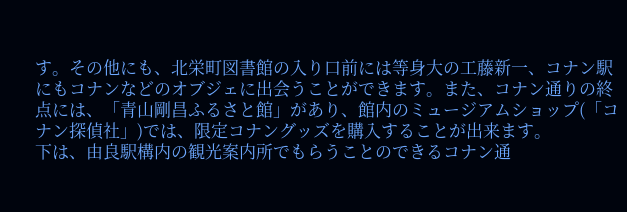す。その他にも、北栄町図書館の入り口前には等身大の工藤新一、コナン駅にもコナンなどのオブジェに出会うことができます。また、コナン通りの終点には、「青山剛昌ふるさと館」があり、館内のミュージアムショップ(「コナン探偵社」)では、限定コナングッズを購入することが出来ます。
下は、由良駅構内の観光案内所でもらうことのできるコナン通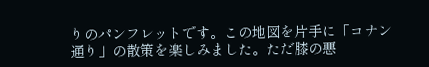りのパンフレットです。この地図を片手に「コナン通り」の散策を楽しみました。ただ膝の悪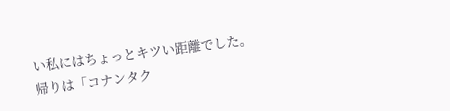い私にはちょっとキツい距離でした。帰りは「コナンタク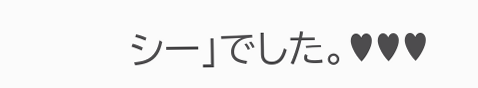シー」でした。♥♥♥